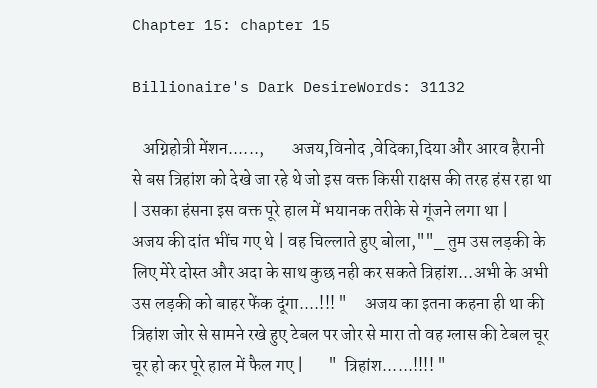Chapter 15: chapter 15

Billionaire's Dark DesireWords: 31132

   अग्निहोत्री मेंशन......,        अजय,विनोद ,वेदिका,दिया और आरव हैरानी से बस त्रिहांश को देखे जा रहे थे जो इस वक्त किसी राक्षस की तरह हंस रहा था | उसका हंसना इस वक्त पूरे हाल में भयानक तरीके से गूंजने लगा था |       अजय की दांत भींच गए थे | वह चिल्लाते हुए बोला,""_ तुम उस लड़की के लिए मेरे दोस्त और अदा के साथ कुछ नही कर सकते त्रिहांश...अभी के अभी उस लड़की को बाहर फेंक दूंगा....!!! "     अजय का इतना कहना ही था की त्रिहांश जोर से सामने रखे हुए टेबल पर जोर से मारा तो वह ग्लास की टेबल चूर चूर हो कर पूरे हाल में फैल गए |       "  त्रिहांश......!!!! "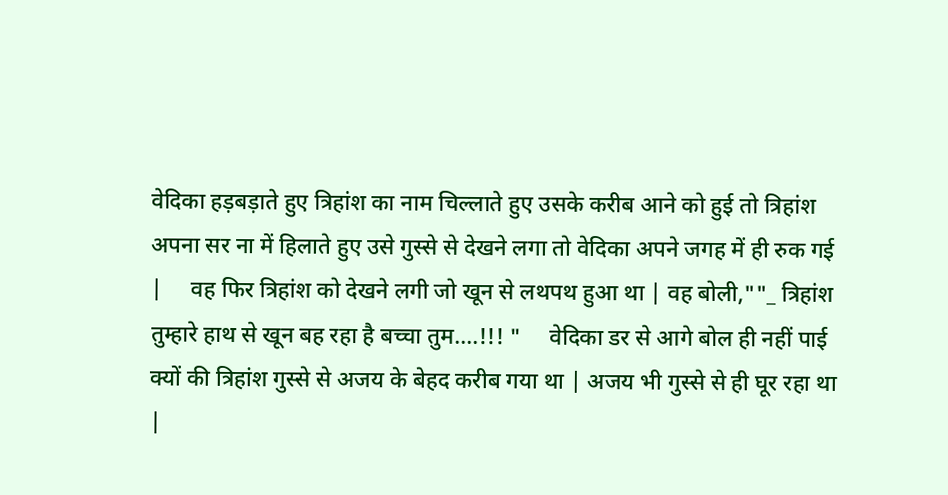वेदिका हड़बड़ाते हुए त्रिहांश का नाम चिल्लाते हुए उसके करीब आने को हुई तो त्रिहांश अपना सर ना में हिलाते हुए उसे गुस्से से देखने लगा तो वेदिका अपने जगह में ही रुक गई |     वह फिर त्रिहांश को देखने लगी जो खून से लथपथ हुआ था | वह बोली,""_ त्रिहांश तुम्हारे हाथ से खून बह रहा है बच्चा तुम....!!! "     वेदिका डर से आगे बोल ही नहीं पाई क्यों की त्रिहांश गुस्से से अजय के बेहद करीब गया था | अजय भी गुस्से से ही घूर रहा था |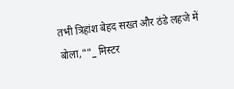तभी त्रिहांश बेहद सख्त और ठंडे लहजे में बोला,""_ मिस्टर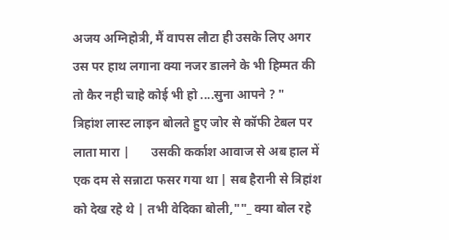अजय अग्निहोत्री, मैं वापस लौटा ही उसके लिए अगर उस पर हाथ लगाना क्या नजर डालने के भी हिम्मत की तो कैर नही चाहे कोई भी हो ....सुना आपने ? "    त्रिहांश लास्ट लाइन बोलते हुए जोर से कॉफी टेबल पर लाता मारा |       उसकी कर्काश आवाज से अब हाल में एक दम से सन्नाटा फसर गया था | सब हैरानी से त्रिहांश को देख रहे थे | तभी वेदिका बोली,""_ क्या बोल रहे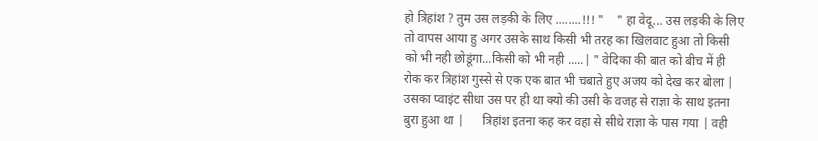हो त्रिहांश ? तुम उस लड़की के लिए ........!!! "    " हा वेदू... उस लड़की के लिए तो वापस आया हु अगर उसके साथ किसी भी तरह का खिलवाट हुआ तो किसी को भी नही छोडूंगा...किसी को भी नही .....| " वेदिका की बात को बीच में ही रोक कर त्रिहांश गुस्से से एक एक बात भी चबाते हुए अजय को देख कर बोला | उसका प्वाइंट सीधा उस पर ही था क्यो की उसी के वजह से राज्ञा के साथ इतना बुरा हुआ था |      त्रिहांश इतना कह कर वहा से सीधे राज्ञा के पास गया | वही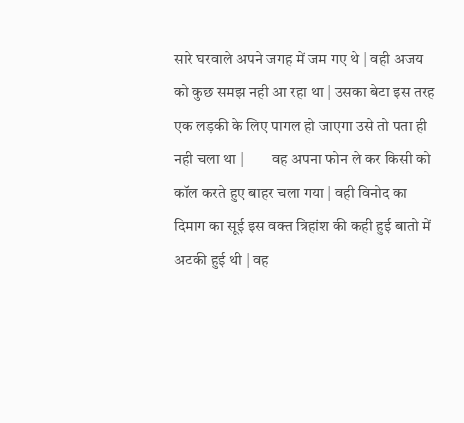सारे घरवाले अपने जगह में जम गए थे | वही अजय को कुछ समझ नही आ रहा था | उसका बेटा इस तरह एक लड़की के लिए पागल हो जाएगा उसे तो पता ही नही चला था |         वह अपना फोन ले कर किसी को कॉल करते हुए बाहर चला गया | वही विनोद का दिमाग का सूई इस वक्त त्रिहांश की कही हुई बातो में अटकी हुई थी | वह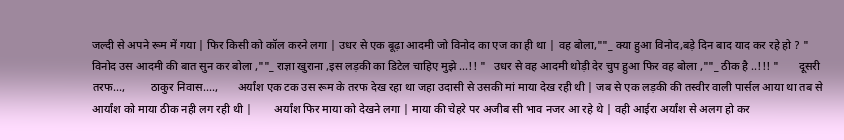जल्दी से अपने रूम में गया | फिर किसी को कॉल करने लगा | उधर से एक बूढ़ा आदमी जो विनोद का एज का ही था | वह बोला,""_ क्या हुआ विनोद,बड़े दिन बाद याद कर रहे हो ? "         विनोद उस आदमी की बात सुन कर बोला ,""_ राज्ञा खुराना ,इस लड़की का डिटेल चाहिए मुझे ...!! "   उधर से वह आदमी थोड़ी देर चुप हुआ फिर वह बोला ,""_ ठीक है ..!!! "       दूसरी तरफ...,         ठाकुर निवास....,       अर्यांश एक टक उस रूम के तरफ देख रहा था जहा उदासी से उसकी मां माया देख रही थी | जब से एक लड़की की तस्वीर वाली पार्सल आया था तब से आर्यांश को माया ठीक नही लग रही थी |        अर्यांश फिर माया को देखने लगा | माया की चेहरे पर अजीब सी भाव नजर आ रहे थे | वही आईरा अर्यांश से अलग हो कर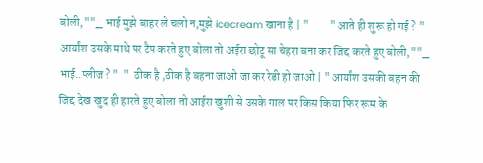बोली,""_ भाई मुझे बाहर ले चलो न,मुझे icecream खाना है | "         " आते ही शुरू हो गई ? " आर्यांश उसके माथे पर टैप करते हुए बोला तो अईरा छोटू सा चेहरा बना कर जिद्द करते हुए बोली,""_ भाई..प्लीज ? "  "  ठीक है ,ठीक है बहना जाओ जा कर रेडी हो जाओ | " आर्यांश उसकी बहन की जिद्द देख खुद ही हारते हुए बोला तो आईरा खुशी से उसके गाल पर किस किया फिर रूम के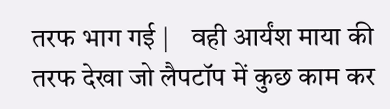तरफ भाग गई |    वही आर्यंश माया की तरफ देखा जो लैपटॉप में कुछ काम कर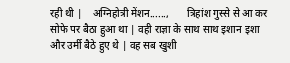रही थी |    अग्निहोत्री मेंशन......,       त्रिहांश गुस्से से आ कर सोफे पर बैठा हुआ था | वही राज्ञा के साथ साथ इशान इशा और उर्मी बैठे हुए थे | वह सब खुशी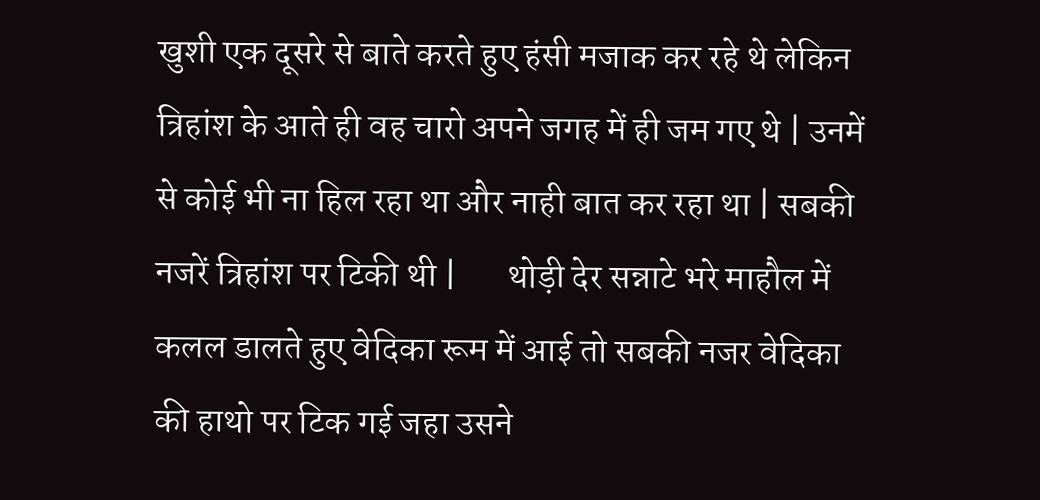खुशी एक दूसरे से बाते करते हुए हंसी मजाक कर रहे थे लेकिन त्रिहांश के आते ही वह चारो अपने जगह में ही जम गए थे | उनमें से कोई भी ना हिल रहा था और नाही बात कर रहा था | सबकी नजरें त्रिहांश पर टिकी थी |       थोड़ी देर सन्नाटे भरे माहौल में कलल डालते हुए वेदिका रूम में आई तो सबकी नजर वेदिका की हाथो पर टिक गई जहा उसने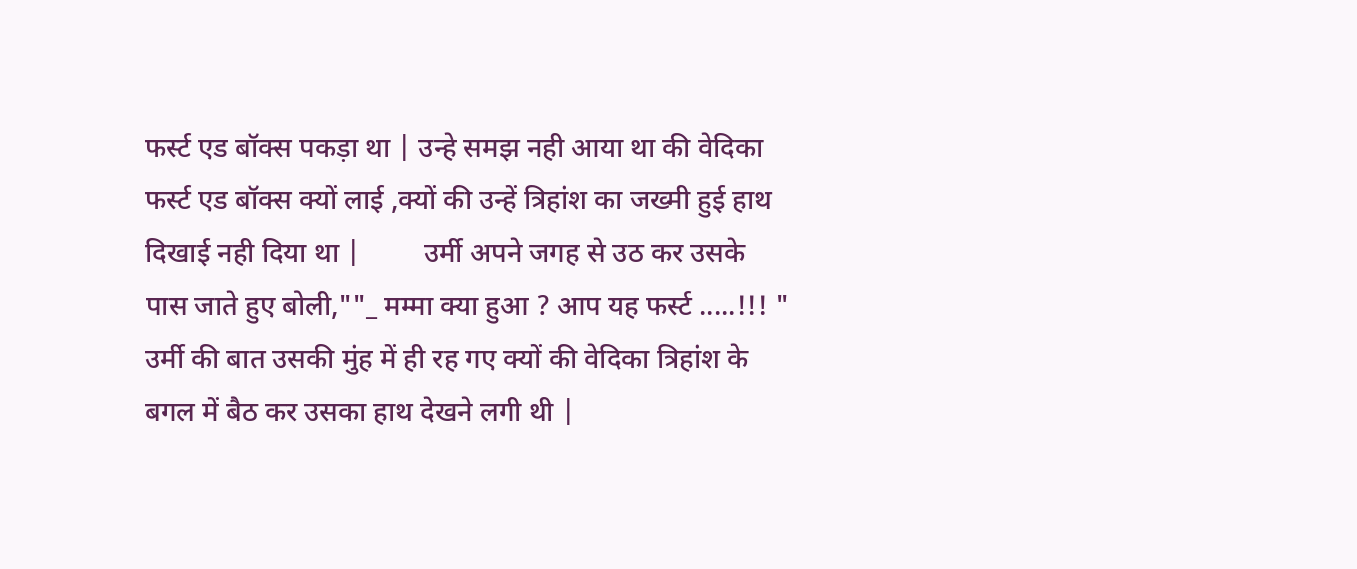फर्स्ट एड बॉक्स पकड़ा था | उन्हे समझ नही आया था की वेदिका फर्स्ट एड बॉक्स क्यों लाई ,क्यों की उन्हें त्रिहांश का जख्मी हुई हाथ दिखाई नही दिया था |         उर्मी अपने जगह से उठ कर उसके पास जाते हुए बोली,""_ मम्मा क्या हुआ ? आप यह फर्स्ट .....!!! "  उर्मी की बात उसकी मुंह में ही रह गए क्यों की वेदिका त्रिहांश के बगल में बैठ कर उसका हाथ देखने लगी थी |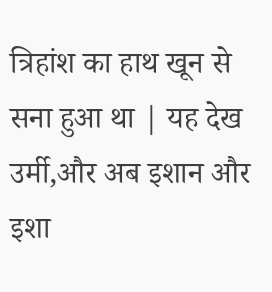त्रिहांश का हाथ खून से सना हुआ था | यह देख उर्मी,और अब इशान और इशा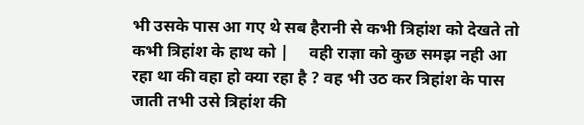भी उसके पास आ गए थे सब हैरानी से कभी त्रिहांश को देखते तो कभी त्रिहांश के हाथ को |     वही राज्ञा को कुछ समझ नही आ रहा था की वहा हो क्या रहा है ? वह भी उठ कर त्रिहांश के पास जाती तभी उसे त्रिहांश की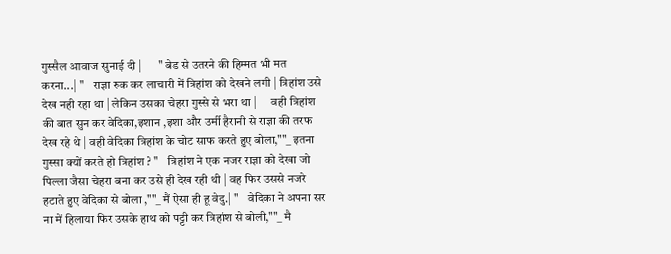गुस्सैल आवाज सुनाई दी |       " बेड से उतरने की हिम्मत भी मत करना...| "    राज्ञा रुक कर लाचारी में त्रिहांश को देखने लगी | त्रिहांश उसे देख नही रहा था | लेकिन उसका चेहरा गुस्से से भरा था |      वही त्रिहांश की बात सुन कर वेदिका,इशान ,इशा और उर्मी हैरानी से राज्ञा की तरफ देख रहे थे | वही वेदिका त्रिहांश के चोट साफ करते हुए बोला,""_ इतना गुस्सा क्यों करते हो त्रिहांश ? "    त्रिहांश ने एक नजर राज्ञा को देखा जो पिल्ला जैसा चेहरा बना कर उसे ही देख रही थी | वह फिर उससे नजरे हटाते हुए वेदिका से बोला ,""_ मैं ऐसा ही हू वेदु.| "    वेदिका ने अपना सर ना में हिलाया फिर उसके हाथ को पट्टी कर त्रिहांश से बोली,""_ मै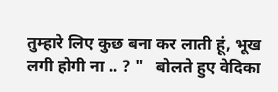तुम्हारे लिए कुछ बना कर लाती हूं, भूख लगी होगी ना .. ? "   बोलते हुए वेदिका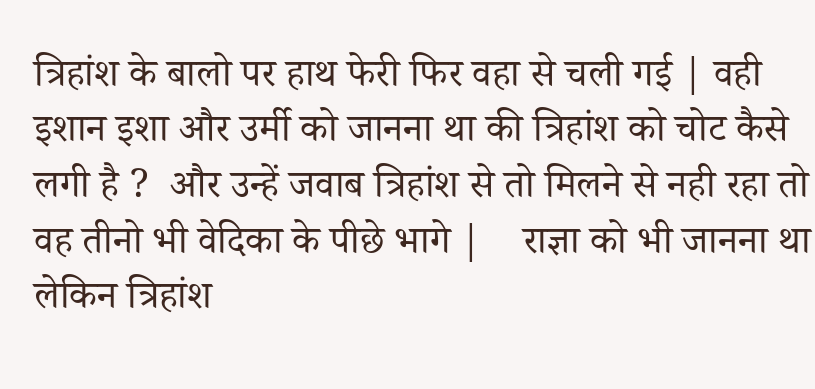त्रिहांश के बालो पर हाथ फेरी फिर वहा से चली गई | वही इशान इशा और उर्मी को जानना था की त्रिहांश को चोट कैसे लगी है ?  और उन्हें जवाब त्रिहांश से तो मिलने से नही रहा तो वह तीनो भी वेदिका के पीछे भागे |    राज्ञा को भी जानना था लेकिन त्रिहांश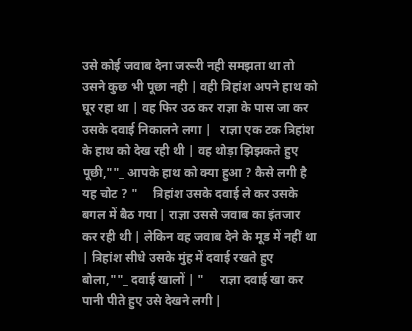उसे कोई जवाब देना जरूरी नही समझता था तो उसने कुछ भी पूछा नही | वही त्रिहांश अपने हाथ को घूर रहा था | वह फिर उठ कर राज्ञा के पास जा कर उसके दवाई निकालने लगा |   राज्ञा एक टक त्रिहांश के हाथ को देख रही थी | वह थोड़ा झिझकते हुए पूछी,""_ आपके हाथ को क्या हुआ ? कैसे लगी है यह चोट ? "     त्रिहांश उसके दवाई ले कर उसके बगल में बैठ गया | राज्ञा उससे जवाब का इंतजार कर रही थी | लेकिन वह जवाब देने के मूड में नहीं था | त्रिहांश सीधे उसके मुंह में दवाई रखते हुए बोला,""_ दवाई खालों | "     राज्ञा दवाई खा कर पानी पीते हुए उसे देखने लगी |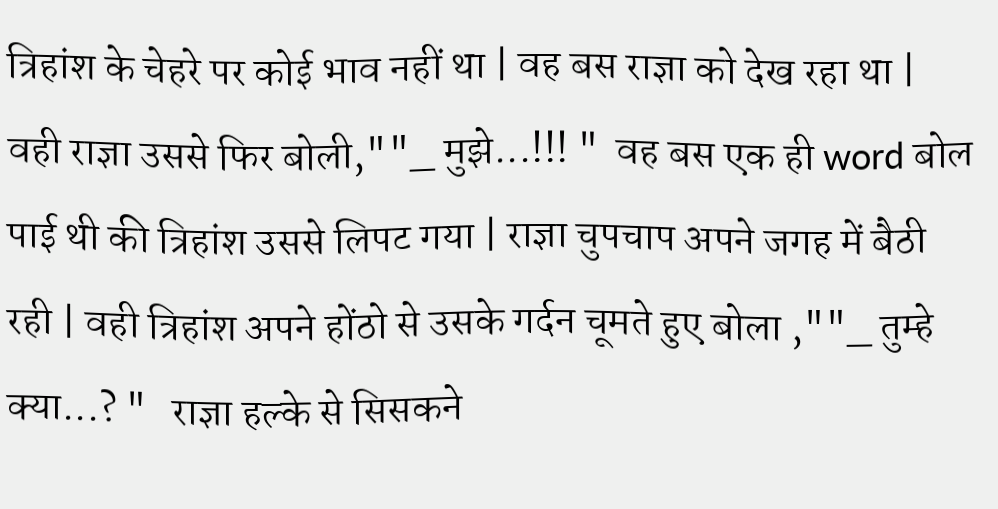त्रिहांश के चेहरे पर कोई भाव नहीं था | वह बस राज्ञा को देख रहा था |     वही राज्ञा उससे फिर बोली,""_ मुझे...!!! "  वह बस एक ही word बोल पाई थी की त्रिहांश उससे लिपट गया | राज्ञा चुपचाप अपने जगह में बैठी रही | वही त्रिहांश अपने होंठो से उसके गर्दन चूमते हुए बोला ,""_ तुम्हे क्या...? "   राज्ञा हल्के से सिसकने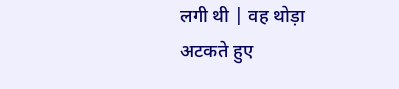लगी थी | वह थोड़ा अटकते हुए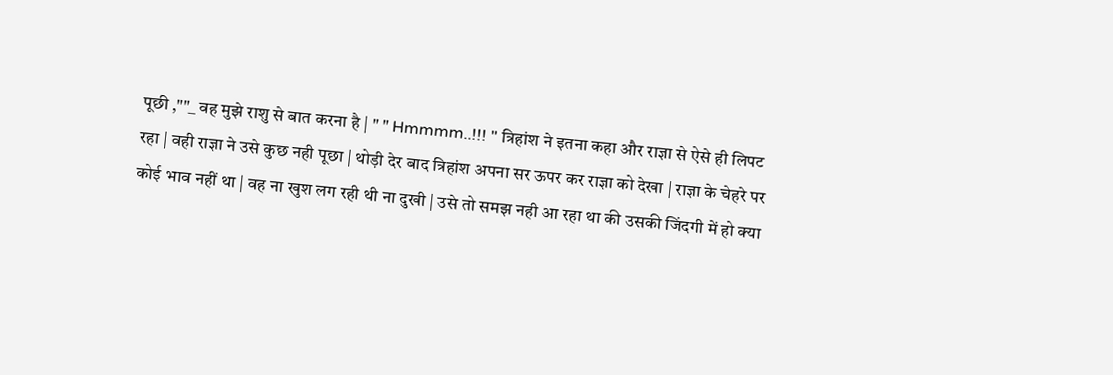पूछी ,""_ वह मुझे राशु से बात करना है | " " Hmmmm..!!! " त्रिहांश ने इतना कहा और राज्ञा से ऐसे ही लिपट रहा | वही राज्ञा ने उसे कुछ नही पूछा | थोड़ी देर बाद त्रिहांश अपना सर ऊपर कर राज्ञा को देखा | राज्ञा के चेहरे पर कोई भाव नहीं था | वह ना खुश लग रही थी ना दुखी | उसे तो समझ नही आ रहा था की उसकी जिंदगी में हो क्या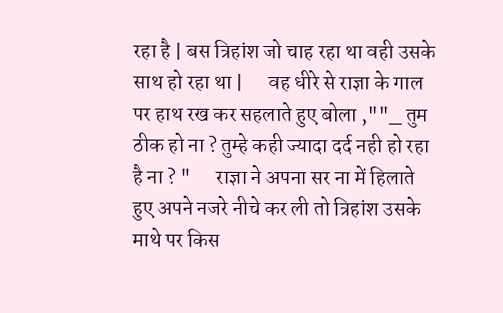रहा है | बस त्रिहांश जो चाह रहा था वही उसके साथ हो रहा था |      वह धीरे से राज्ञा के गाल पर हाथ रख कर सहलाते हुए बोला ,""_ तुम ठीक हो ना ? तुम्हे कही ज्यादा दर्द नही हो रहा है ना ? "      राज्ञा ने अपना सर ना में हिलाते हुए अपने नजरे नीचे कर ली तो त्रिहांश उसके माथे पर किस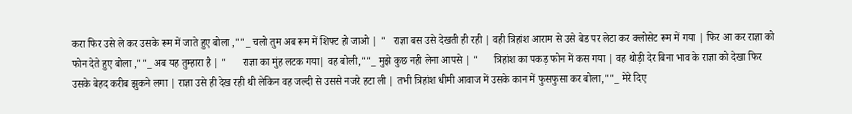करा फिर उसे ले कर उसके रूम में जाते हुए बोला ,""_ चलो तुम अब रूम में शिफ्ट हो जाओ | "   राज्ञा बस उसे देखती ही रही | वही त्रिहांश आराम से उसे बेड पर लेटा कर क्लोसेट रूम में गया | फिर आ कर राज्ञा को फोन देते हुए बोला ,""_ अब यह तुम्हारा है | "      राज्ञा का मुंह लटक गया| वह बोली,""_ मुझे कुछ नही लेना आपसे | "      त्रिहांश का पकड़ फोन में कस गया | वह थोड़ी देर बिना भाव के राज्ञा को देखा फिर उसके बेहद करीब झुकने लगा | राज्ञा उसे ही देख रही थी लेकिन वह जल्दी से उससे नजरे हटा ली | तभी त्रिहांश धीमी आवाज में उसके कान में फुसफुसा कर बोला,""_ मेरे दिए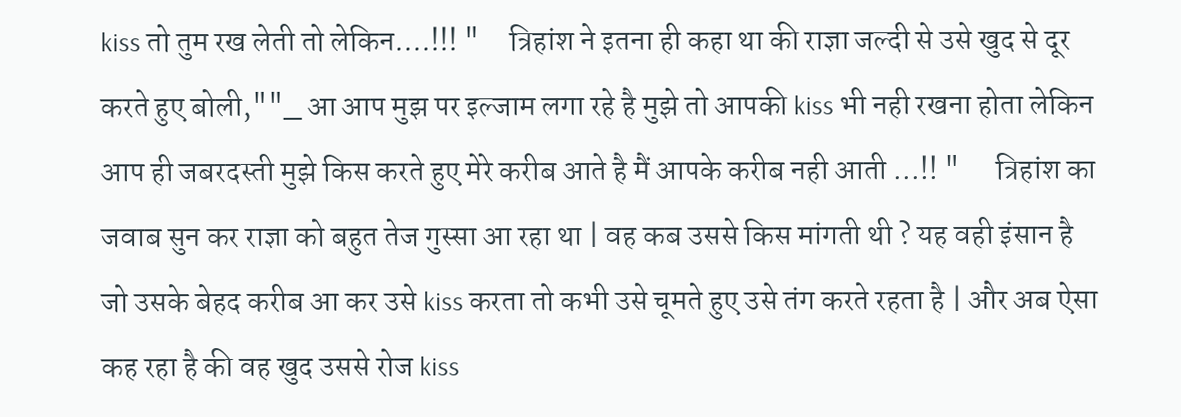kiss तो तुम रख लेती तो लेकिन....!!! "     त्रिहांश ने इतना ही कहा था की राज्ञा जल्दी से उसे खुद से दूर करते हुए बोली,""_ आ आप मुझ पर इल्जाम लगा रहे है मुझे तो आपकी kiss भी नही रखना होता लेकिन आप ही जबरदस्ती मुझे किस करते हुए मेरे करीब आते है मैं आपके करीब नही आती ...!! "      त्रिहांश का जवाब सुन कर राज्ञा को बहुत तेज गुस्सा आ रहा था | वह कब उससे किस मांगती थी ? यह वही इंसान है जो उसके बेहद करीब आ कर उसे kiss करता तो कभी उसे चूमते हुए उसे तंग करते रहता है | और अब ऐसा कह रहा है की वह खुद उससे रोज kiss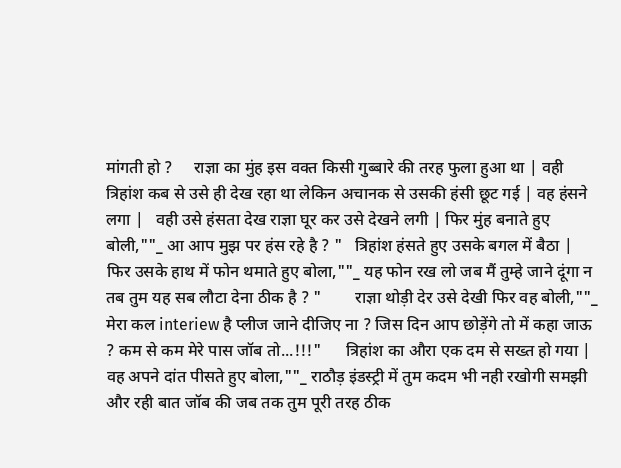मांगती हो ?     राज्ञा का मुंह इस वक्त किसी गुब्बारे की तरह फुला हुआ था | वही त्रिहांश कब से उसे ही देख रहा था लेकिन अचानक से उसकी हंसी छूट गई | वह हंसने लगा |   वही उसे हंसता देख राज्ञा घूर कर उसे देखने लगी | फिर मुंह बनाते हुए बोली,""_ आ आप मुझ पर हंस रहे है ? "   त्रिहांश हंसते हुए उसके बगल में बैठा | फिर उसके हाथ में फोन थमाते हुए बोला,""_ यह फोन रख लो जब मैं तुम्हे जाने दूंगा न तब तुम यह सब लौटा देना ठीक है ? "        राज्ञा थोड़ी देर उसे देखी फिर वह बोली,""_ मेरा कल interiew है प्लीज जाने दीजिए ना ? जिस दिन आप छोड़ेंगे तो में कहा जाऊ ? कम से कम मेरे पास जॉब तो...!!!"      त्रिहांश का औरा एक दम से सख्त हो गया | वह अपने दांत पीसते हुए बोला,""_ राठौड़ इंडस्ट्री में तुम कदम भी नही रखोगी समझी और रही बात जॉब की जब तक तुम पूरी तरह ठीक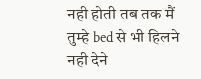नही होती तब तक मैं तुम्हे bed से भी हिलने नही देने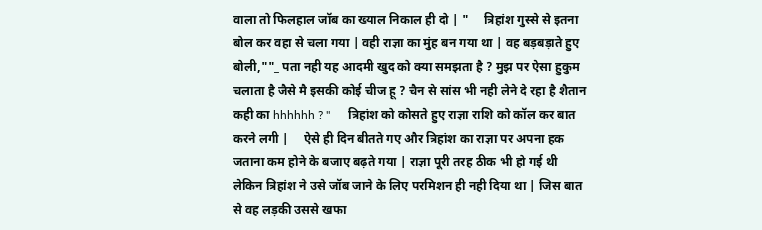वाला तो फिलहाल जॉब का ख्याल निकाल ही दो | "     त्रिहांश गुस्से से इतना बोल कर वहा से चला गया | वही राज्ञा का मुंह बन गया था | वह बड़बड़ाते हुए बोली,""_ पता नही यह आदमी खुद को क्या समझता है ? मुझ पर ऐसा हुकुम चलाता है जैसे मै इसकी कोई चीज हू ? चैन से सांस भी नही लेने दे रहा है शैतान कही का hhhhhh ? "      त्रिहांश को कोसते हुए राज्ञा राशि को कॉल कर बात करने लगी |     ऐसे ही दिन बीतते गए और त्रिहांश का राज्ञा पर अपना हक जताना कम होने के बजाए बढ़ते गया | राज्ञा पूरी तरह ठीक भी हो गई थी लेकिन त्रिहांश ने उसे जॉब जाने के लिए परमिशन ही नही दिया था | जिस बात से वह लड़की उससे खफा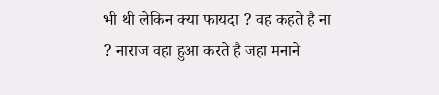भी थी लेकिन क्या फायदा ? वह कहते है ना ? नाराज वहा हुआ करते है जहा मनाने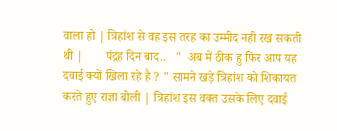वाला हो | त्रिहांश से वह इस तरह का उम्मीद नही रख सकती थी |       पंद्रह दिन बाद..   "  अब में ठीक हु फिर आप यह दवाई क्यों खिला रहे है ? " सामने खड़े त्रिहांश को शिकायत करते हुए राज्ञा बोली | त्रिहांश इस वक्त उसके लिए दवाई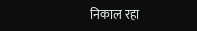निकाल रहा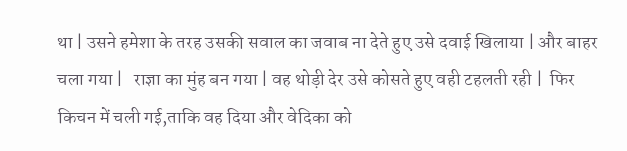था | उसने हमेशा के तरह उसकी सवाल का जवाब ना देते हुए उसे दवाई खिलाया | और बाहर चला गया |   राज्ञा का मुंह बन गया | वह थोड़ी देर उसे कोसते हुए वही टहलती रही |  फिर किचन में चली गई,ताकि वह दिया और वेदिका को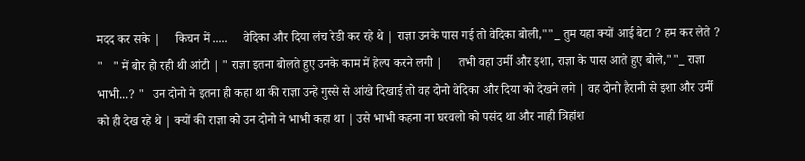मदद कर सके |     किचन में .....     वेदिका और दिया लंच रेडी कर रहे थे | राज्ञा उनके पास गई तो वेदिका बोली,""_ तुम यहा क्यों आई बेटा ? हम कर लेते ? "   " में बोर हो रही थी आंटी | " राज्ञा इतना बोलते हुए उनके काम में हेल्प करने लगी |     तभी वहा उर्मी और इशा, राज्ञा के पास आते हुए बोले,""_ राज्ञा भाभी...? "   उन दोनो ने इतना ही कहा था की राज्ञा उन्हे गुस्से से आंखे दिखाई तो वह दोनो वेदिका और दिया को देखने लगे | वह दोनो हैरानी से इशा और उर्मी को ही देख रहे थे | क्यों की राज्ञा को उन दोनो ने भाभी कहा था | उसे भाभी कहना ना घरवलो को पसंद था और नाही त्रिहांश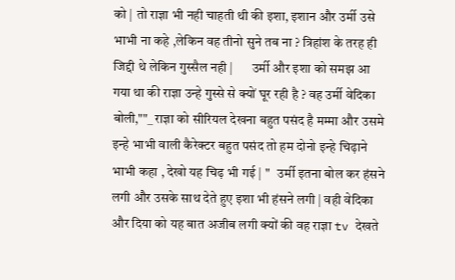को | तो राज्ञा भी नही चाहती थी की इशा, इशान और उर्मी उसे भाभी ना कहे ,लेकिन वह तीनो सुने तब ना ? त्रिहांश के तरह ही जिद्दी थे लेकिन गुस्सैल नही |       उर्मी और इशा को समझ आ गया था की राज्ञा उन्हे गुस्से से क्यों घूर रही है ? वह उर्मी वेदिका बोली,""_ राज्ञा को सीरियल देखना बहुत पसंद है मम्मा और उसमे इन्हे भाभी वाली कैरेक्टर बहुत पसंद तो हम दोनो इन्हे चिढ़ाने भाभी कहा , देखो यह चिढ़ भी गई | "   उर्मी इतना बोल कर हंसने लगी और उसके साथ देते हुए इशा भी हंसने लगी | वही वेदिका और दिया को यह बात अजीब लगी क्यों की वह राज्ञा tv देखते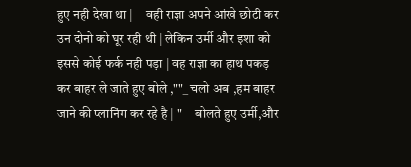हुए नही देखा था |     वही राज्ञा अपने आंखे छोटी कर उन दोनो को घूर रही थी | लेकिन उर्मी और इशा को इससे कोई फर्क नही पड़ा | वह राज्ञा का हाथ पकड़ कर बाहर ले जाते हुए बोले ,""_ चलो अब ,हम बाहर जाने की प्लानिंग कर रहे है | "     बोलते हुए उर्मी,और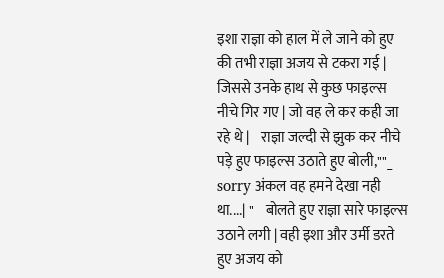इशा राज्ञा को हाल में ले जाने को हुए की तभी राज्ञा अजय से टकरा गई | जिससे उनके हाथ से कुछ फाइल्स नीचे गिर गए | जो वह ले कर कही जा रहे थे |    राज्ञा जल्दी से झुक कर नीचे पड़े हुए फाइल्स उठाते हुए बोली,""_ sorry अंकल वह हमने देखा नही था....| "    बोलते हुए राज्ञा सारे फाइल्स उठाने लगी | वही इशा और उर्मी डरते हुए अजय को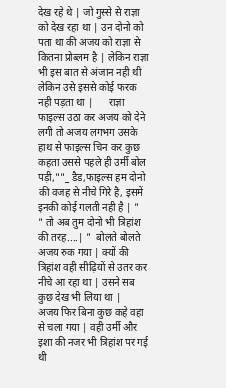देख रहे थे | जो गुस्से से राज्ञा को देख रहा था | उन दोनो को पता था की अजय को राज्ञा से कितना प्रोब्लम है | लेकिन राज्ञा भी इस बात से अंजान नही थी लेकिन उसे इससे कोई फरक नही पड़ता था |      राज्ञा फाइल्स उठा कर अजय को देने लगी तो अजय लगभग उसके हाथ से फाइल्स चिन कर कुछ कहता उससे पहले ही उर्मी बोल पड़ी,""_ डैड,फाइल्स हम दोनो की वजह से नीचे गिरे है, इसमें इनकी कोई गलती नही है | "     " तो अब तुम दोनो भी त्रिहांश की तरह....| "  बोलते बोलते अजय रुक गया | क्यों की त्रिहांश वही सीढ़ियों से उतर कर नीचे आ रहा था | उसने सब कुछ देख भी लिया था |    अजय फिर बिना कुछ कहे वहा से चला गया | वही उर्मी और इशा की नजर भी त्रिहांश पर गई थी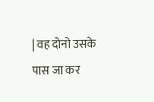| वह दोनो उसके पास जा कर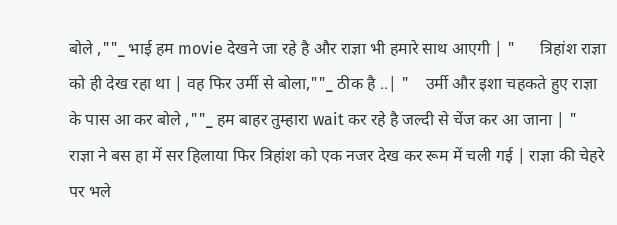बोले ,""_ भाई हम movie देखने जा रहे है और राज्ञा भी हमारे साथ आएगी | "      त्रिहांश राज्ञा को ही देख रहा था | वह फिर उर्मी से बोला,""_ ठीक है ..| "    उर्मी और इशा चहकते हुए राज्ञा के पास आ कर बोले ,""_ हम बाहर तुम्हारा wait कर रहे है जल्दी से चेंज कर आ जाना | "   राज्ञा ने बस हा में सर हिलाया फिर त्रिहांश को एक नजर देख कर रूम में चली गई | राज्ञा की चेहरे पर भले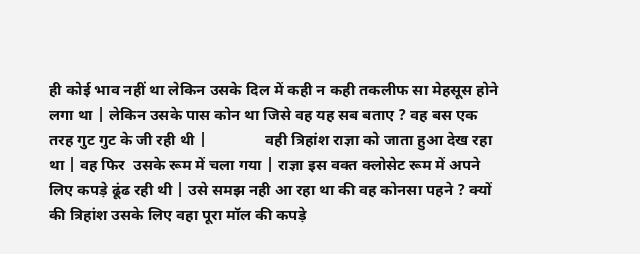ही कोई भाव नहीं था लेकिन उसके दिल में कही न कही तकलीफ सा मेहसूस होने लगा था | लेकिन उसके पास कोन था जिसे वह यह सब बताए ? वह बस एक तरह गुट गुट के जी रही थी |               वही त्रिहांश राज्ञा को जाता हुआ देख रहा था | वह फिर  उसके रूम में चला गया | राज्ञा इस वक्त क्लोसेट रूम में अपने लिए कपड़े ढूंढ रही थी | उसे समझ नही आ रहा था की वह कोनसा पहने ? क्यों की त्रिहांश उसके लिए वहा पूरा मॉल की कपड़े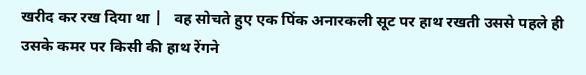खरीद कर रख दिया था |   वह सोचते हुए एक पिंक अनारकली सूट पर हाथ रखती उससे पहले ही उसके कमर पर किसी की हाथ रेंगने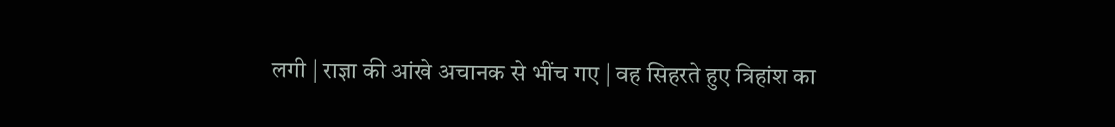लगी | राज्ञा की आंखे अचानक से भींच गए | वह सिहरते हुए त्रिहांश का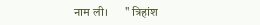नाम ली।       " त्रिहांश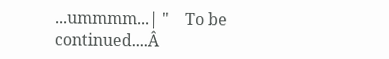...ummmm...| "    To be continued....Â